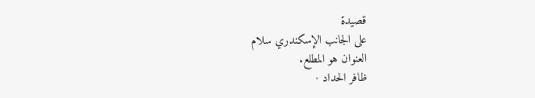قصيدة
على الجانب الإسكندري سلام
العنوان هو المطلع.
ظافر الحداد ·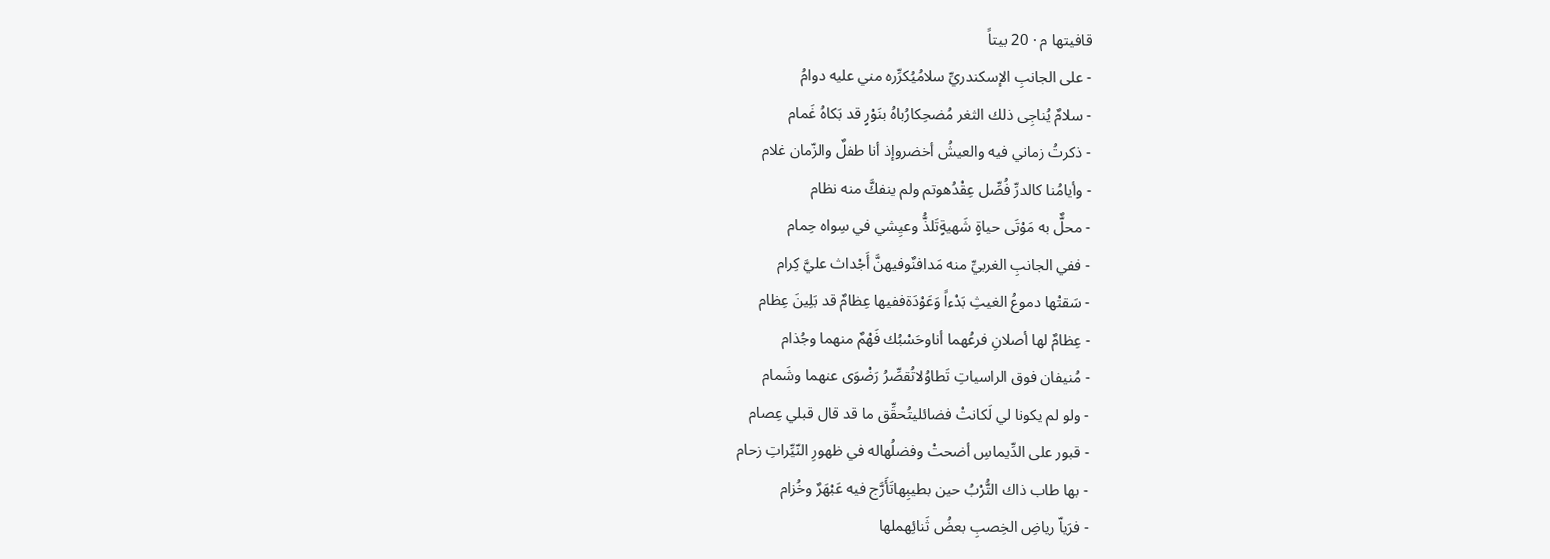قافيتها م · 20 بيتاً
- على الجانبِ الإسكندريِّ سلامُيُكرِّره مني عليه دوامُ
- سلامٌ يُناجِى ذلك الثغر مُضحِكارُباهُ بنَوْرٍ قد بَكاهُ غَمام
- ذكرتُ زماني فيه والعيشُ أخضروإذ أنا طفلٌ والزّمان غلام
- وأيامُنا كالدرِّ فُصِّل عِقْدُهوتم ولم ينفكَّ منه نظام
- محلٌّ به مَوْتَى حياةٍ شَهيةٍتَلذُّ وعيِشي في سِواه حِمام
- ففي الجانبِ الغربيِّ منه مَدافنٌوفيهنَّ أَجْداث عليَّ كِرام
- سَقتْها دموعُ الغيثِ بَدْءاً وَعَوْدَةففيها عِظامٌ قد بَلِينَ عِظام
- عِظامٌ لها أصلانِ فرعُهما أناوحَسْبُك فَهْمٌ منهما وجُذام
- مُنيفان فوق الراسياتِ تَطاوُلاتُقصِّرُ رَضْوَى عنهما وشَمام
- ولو لم يكونا لي لَكانتْ فضائليتُحقِّق ما قد قال قبلي عِصام
- قبور على الدِّيماسِ أضحتْ وفضلُهاله في ظهورِ النّيِّراتِ زحام
- بها طاب ذاك التُّرْبُ حين بطيبِهاتَأَرَّج فيه عَبْهَرٌ وخُزام
- فرَياّ رياضِ الخِصبِ بعضُ ثَنائِهملها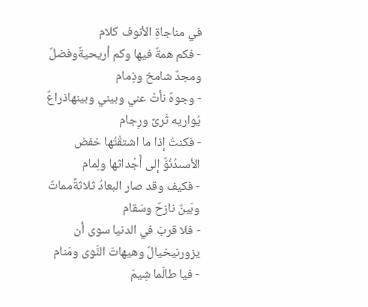في مناجاةِ الأنوف كلام
- فكم همةٌ فيها وكم أريحيةٌوفضلٌ ومجدٌ شامخ وذِمام
- وجوهٌ نأتْ عني وبيني وبينهاذراعٌ يُواريه ثَرىً ورِجام
- فكنتُ إذا ما اشتقْتُها خفض الأسىدُنُوٌّ إلى أَجْداثها ولِمام
- فكيف وقد صار البعادُ ثلاثةًمماتٌ وبَينٌ نازحٌ وسَقام
- فلا قربَ في الدنيا سوى أن يزورنيخيالٌ وهيهاتَ النَّوى ومَنام
- فيا طالَما شِيمَ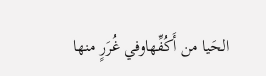الحَيا من أَكُفِّهاوفي غُرَرٍ منها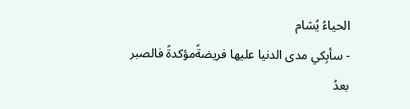الحياءُ يُشام
- سأبِكي مدى الدنيا عليها فريضةًمؤكدةً فالصبر بعدُ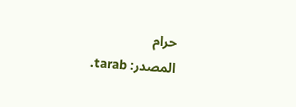حرام
المصدر: tarab.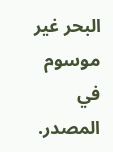البحر غير موسوم في المصدر.